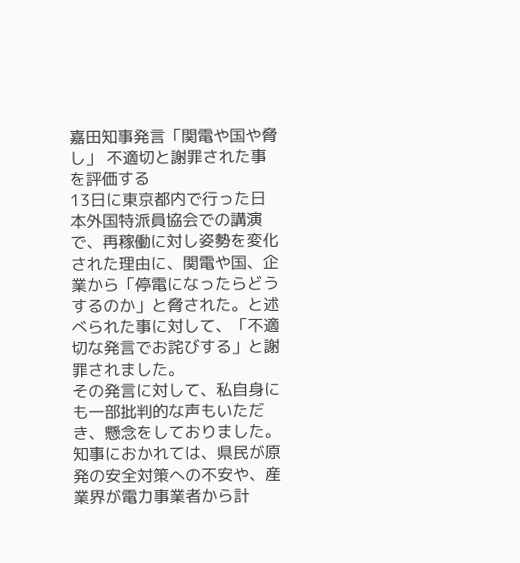嘉田知事発言「関電や国や脅し」 不適切と謝罪された事を評価する
13日に東京都内で行った日本外国特派員協会での講演で、再稼働に対し姿勢を変化された理由に、関電や国、企業から「停電になったらどうするのか」と脅された。と述べられた事に対して、「不適切な発言でお詫びする」と謝罪されました。
その発言に対して、私自身にも一部批判的な声もいただき、懸念をしておりました。
知事におかれては、県民が原発の安全対策への不安や、産業界が電力事業者から計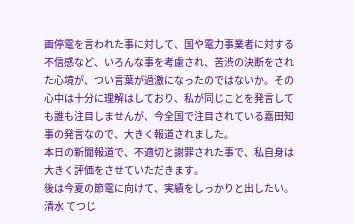画停電を言われた事に対して、国や電力事業者に対する不信感など、いろんな事を考慮され、苦渋の決断をされた心境が、つい言葉が過激になったのではないか。その心中は十分に理解はしており、私が同じことを発言しても誰も注目しませんが、今全国で注目されている嘉田知事の発言なので、大きく報道されました。
本日の新聞報道で、不適切と謝罪された事で、私自身は大きく評価をさせていただきます。
後は今夏の節電に向けて、実績をしっかりと出したい。
清水 てつじ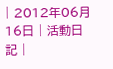| 2012年06月16日 | 活動日記 |